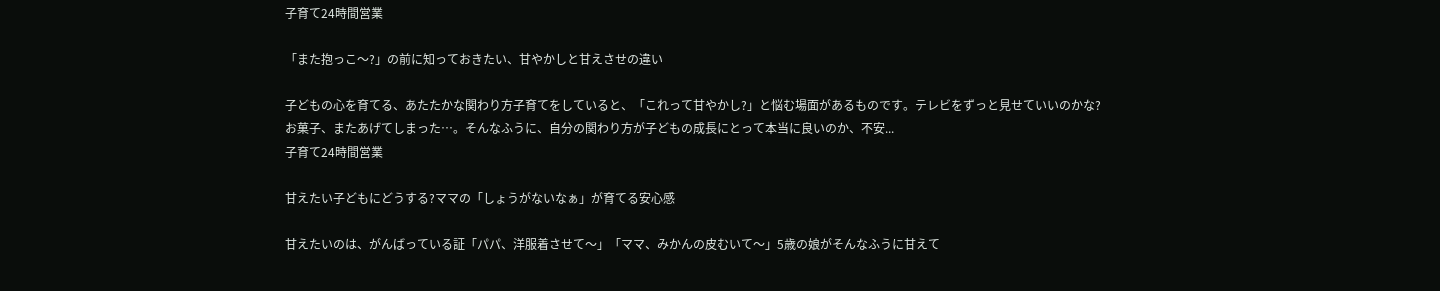子育て24時間営業

「また抱っこ〜?」の前に知っておきたい、甘やかしと甘えさせの違い

子どもの心を育てる、あたたかな関わり方子育てをしていると、「これって甘やかし?」と悩む場面があるものです。テレビをずっと見せていいのかな? お菓子、またあげてしまった…。そんなふうに、自分の関わり方が子どもの成長にとって本当に良いのか、不安...
子育て24時間営業

甘えたい子どもにどうする?ママの「しょうがないなぁ」が育てる安心感

甘えたいのは、がんばっている証「パパ、洋服着させて〜」「ママ、みかんの皮むいて〜」5歳の娘がそんなふうに甘えて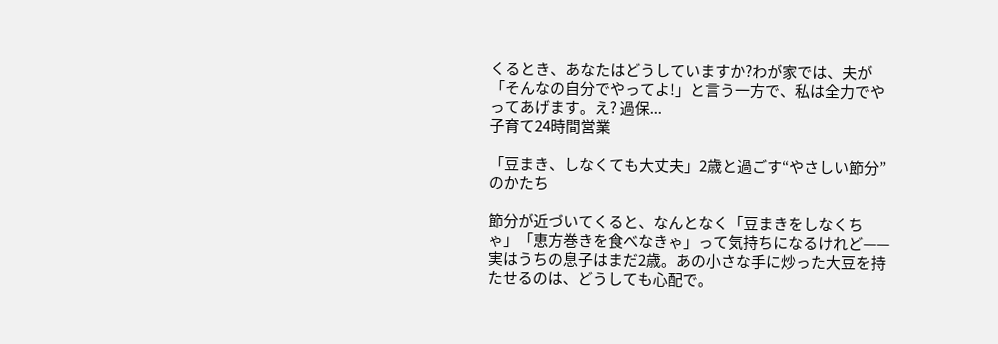くるとき、あなたはどうしていますか?わが家では、夫が「そんなの自分でやってよ!」と言う一方で、私は全力でやってあげます。え? 過保...
子育て24時間営業

「豆まき、しなくても大丈夫」2歳と過ごす“やさしい節分”のかたち

節分が近づいてくると、なんとなく「豆まきをしなくちゃ」「恵方巻きを食べなきゃ」って気持ちになるけれど——実はうちの息子はまだ2歳。あの小さな手に炒った大豆を持たせるのは、どうしても心配で。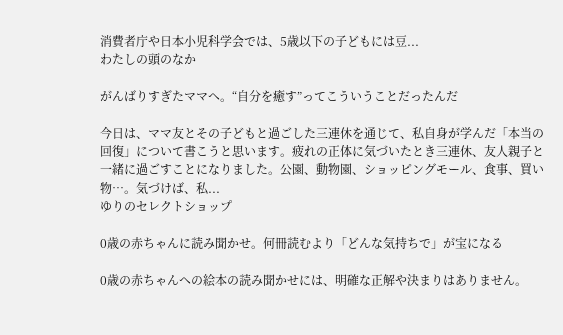消費者庁や日本小児科学会では、5歳以下の子どもには豆...
わたしの頭のなか

がんばりすぎたママへ。“自分を癒す”ってこういうことだったんだ

今日は、ママ友とその子どもと過ごした三連休を通じて、私自身が学んだ「本当の回復」について書こうと思います。疲れの正体に気づいたとき三連休、友人親子と一緒に過ごすことになりました。公園、動物園、ショッピングモール、食事、買い物…。気づけば、私...
ゆりのセレクトショップ

0歳の赤ちゃんに読み聞かせ。何冊読むより「どんな気持ちで」が宝になる

0歳の赤ちゃんへの絵本の読み聞かせには、明確な正解や決まりはありません。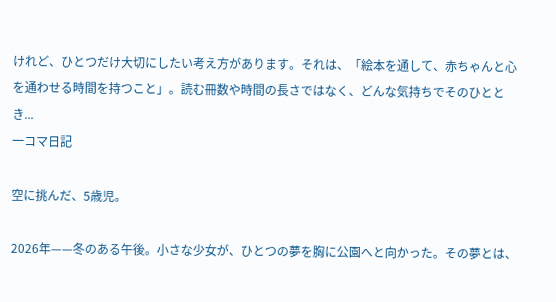けれど、ひとつだけ大切にしたい考え方があります。それは、「絵本を通して、赤ちゃんと心を通わせる時間を持つこと」。読む冊数や時間の長さではなく、どんな気持ちでそのひととき...
一コマ日記

空に挑んだ、5歳児。

2026年——冬のある午後。小さな少女が、ひとつの夢を胸に公園へと向かった。その夢とは、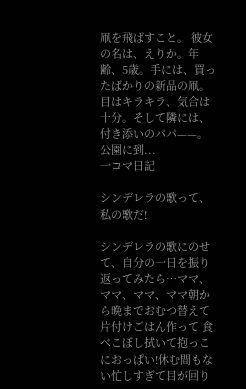凧を飛ばすこと。 彼女の名は、えりか。年齢、5歳。手には、買ったばかりの新品の凧。目はキラキラ、気合は十分。そして隣には、付き添いのパパ——。 公園に到...
一コマ日記

シンデレラの歌って、私の歌だ!

シンデレラの歌にのせて、自分の一日を振り返ってみたら…ママ、ママ、ママ、ママ朝から晩までおむつ替えて 片付けごはん作って 食べこぼし拭いて抱っこにおっぱい!休む間もない忙しすぎて目が回り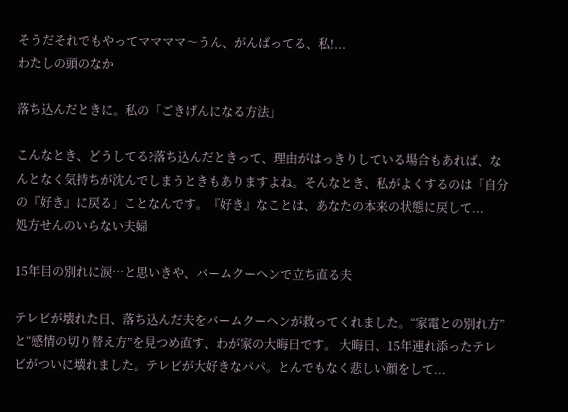そうだそれでもやってママママ〜うん、がんばってる、私!...
わたしの頭のなか

落ち込んだときに。私の「ごきげんになる方法」

こんなとき、どうしてる?落ち込んだときって、理由がはっきりしている場合もあれば、なんとなく気持ちが沈んでしまうときもありますよね。そんなとき、私がよくするのは「自分の『好き』に戻る」ことなんです。『好き』なことは、あなたの本来の状態に戻して...
処方せんのいらない夫婦

15年目の別れに涙…と思いきや、バームクーヘンで立ち直る夫

テレビが壊れた日、落ち込んだ夫をバームクーヘンが救ってくれました。“家電との別れ方”と“感情の切り替え方”を見つめ直す、わが家の大晦日です。 大晦日、15年連れ添ったテレビがついに壊れました。テレビが大好きなパパ。とんでもなく悲しい顔をして...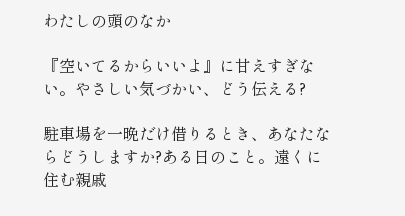わたしの頭のなか

『空いてるからいいよ』に甘えすぎない。やさしい気づかい、どう伝える?

駐車場を一晩だけ借りるとき、あなたならどうしますか?ある日のこと。遠くに住む親戚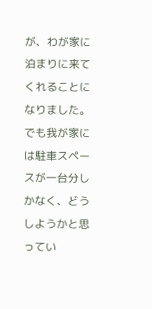が、わが家に泊まりに来てくれることになりました。でも我が家には駐車スペースが一台分しかなく、どうしようかと思ってい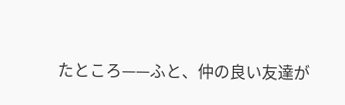たところ——ふと、仲の良い友達が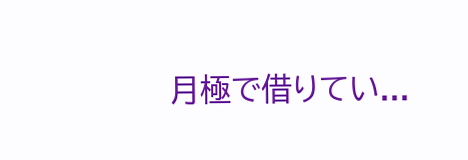月極で借りてい...